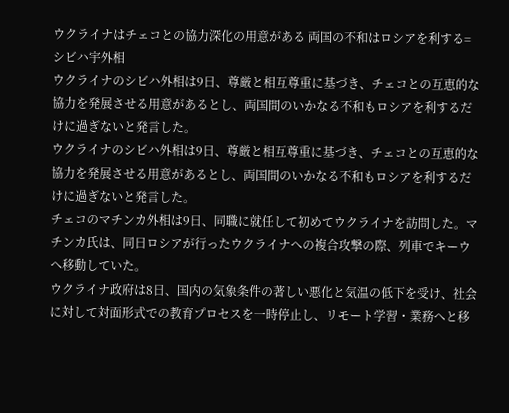ウクライナはチェコとの協力深化の用意がある 両国の不和はロシアを利する=シビハ宇外相
ウクライナのシビハ外相は9日、尊厳と相互尊重に基づき、チェコとの互恵的な協力を発展させる用意があるとし、両国間のいかなる不和もロシアを利するだけに過ぎないと発言した。
ウクライナのシビハ外相は9日、尊厳と相互尊重に基づき、チェコとの互恵的な協力を発展させる用意があるとし、両国間のいかなる不和もロシアを利するだけに過ぎないと発言した。
チェコのマチンカ外相は9日、同職に就任して初めてウクライナを訪問した。マチンカ氏は、同日ロシアが行ったウクライナへの複合攻撃の際、列車でキーウへ移動していた。
ウクライナ政府は8日、国内の気象条件の著しい悪化と気温の低下を受け、社会に対して対面形式での教育プロセスを一時停止し、リモート学習・業務へと移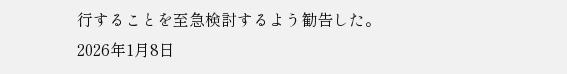行することを至急検討するよう勧告した。
2026年1月8日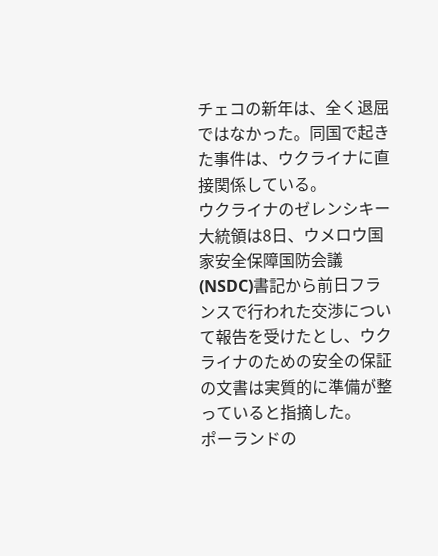チェコの新年は、全く退屈ではなかった。同国で起きた事件は、ウクライナに直接関係している。
ウクライナのゼレンシキー大統領は8日、ウメロウ国家安全保障国防会議(NSDC)書記から前日フランスで行われた交渉について報告を受けたとし、ウクライナのための安全の保証の文書は実質的に準備が整っていると指摘した。
ポーランドの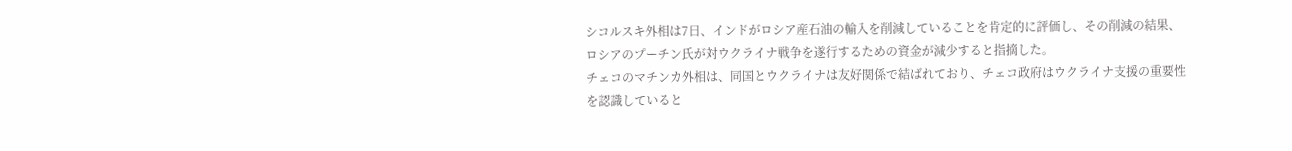シコルスキ外相は7日、インドがロシア産石油の輸入を削減していることを肯定的に評価し、その削減の結果、ロシアのプーチン氏が対ウクライナ戦争を遂行するための資金が減少すると指摘した。
チェコのマチンカ外相は、同国とウクライナは友好関係で結ばれており、チェコ政府はウクライナ支援の重要性を認識していると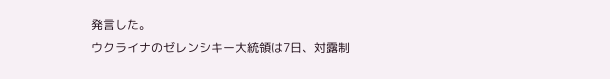発言した。
ウクライナのゼレンシキー大統領は7日、対露制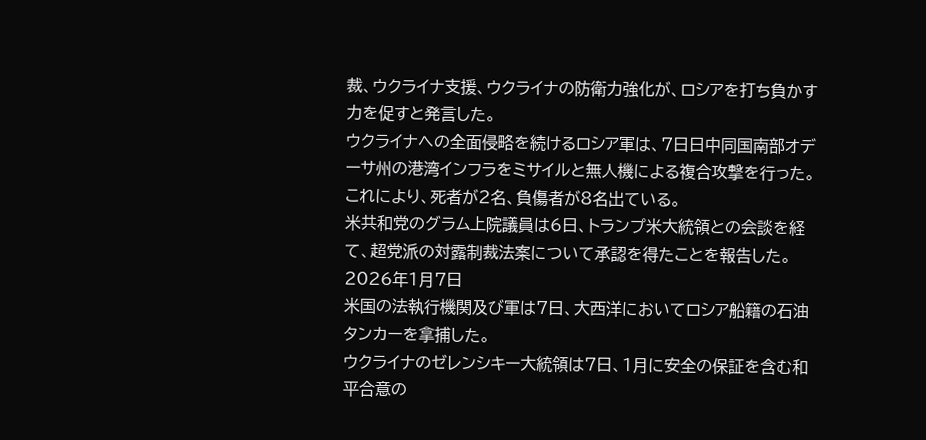裁、ウクライナ支援、ウクライナの防衛力強化が、ロシアを打ち負かす力を促すと発言した。
ウクライナへの全面侵略を続けるロシア軍は、7日日中同国南部オデーサ州の港湾インフラをミサイルと無人機による複合攻撃を行った。これにより、死者が2名、負傷者が8名出ている。
米共和党のグラム上院議員は6日、トランプ米大統領との会談を経て、超党派の対露制裁法案について承認を得たことを報告した。
2026年1月7日
米国の法執行機関及び軍は7日、大西洋においてロシア船籍の石油タンカーを拿捕した。
ウクライナのゼレンシキー大統領は7日、1月に安全の保証を含む和平合意の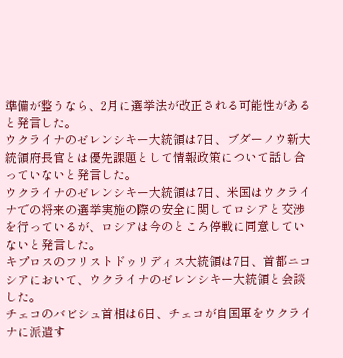準備が整うなら、2月に選挙法が改正される可能性があると発言した。
ウクライナのゼレンシキー大統領は7日、ブダーノウ新大統領府長官とは優先課題として情報政策について話し合っていないと発言した。
ウクライナのゼレンシキー大統領は7日、米国はウクライナでの将来の選挙実施の際の安全に関してロシアと交渉を行っているが、ロシアは今のところ停戦に同意していないと発言した。
キプロスのフリストドゥリディス大統領は7日、首都ニコシアにおいて、ウクライナのゼレンシキー大統領と会談した。
チェコのバビシュ首相は6日、チェコが自国軍をウクライナに派遣す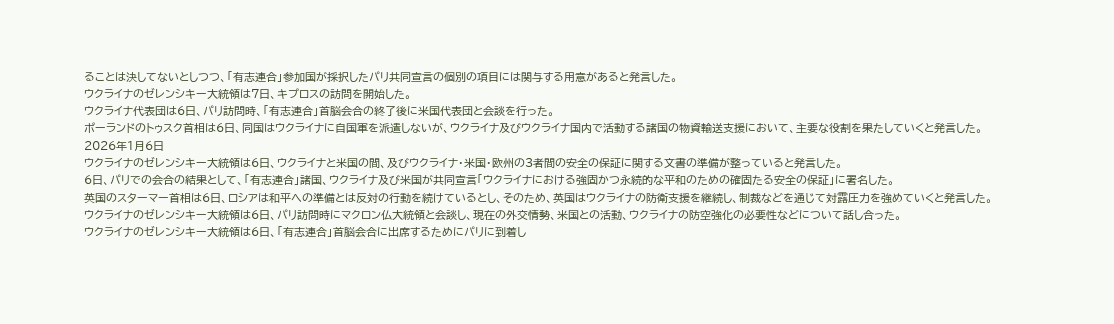ることは決してないとしつつ、「有志連合」参加国が採択したパリ共同宣言の個別の項目には関与する用意があると発言した。
ウクライナのゼレンシキー大統領は7日、キプロスの訪問を開始した。
ウクライナ代表団は6日、パリ訪問時、「有志連合」首脳会合の終了後に米国代表団と会談を行った。
ポーランドのトゥスク首相は6日、同国はウクライナに自国軍を派遣しないが、ウクライナ及びウクライナ国内で活動する諸国の物資輸送支援において、主要な役割を果たしていくと発言した。
2026年1月6日
ウクライナのゼレンシキー大統領は6日、ウクライナと米国の間、及びウクライナ・米国・欧州の3者間の安全の保証に関する文書の準備が整っていると発言した。
6日、パリでの会合の結果として、「有志連合」諸国、ウクライナ及び米国が共同宣言「ウクライナにおける強固かつ永続的な平和のための確固たる安全の保証」に署名した。
英国のスターマー首相は6日、ロシアは和平への準備とは反対の行動を続けているとし、そのため、英国はウクライナの防衛支援を継続し、制裁などを通じて対露圧力を強めていくと発言した。
ウクライナのゼレンシキー大統領は6日、パリ訪問時にマクロン仏大統領と会談し、現在の外交情勢、米国との活動、ウクライナの防空強化の必要性などについて話し合った。
ウクライナのゼレンシキー大統領は6日、「有志連合」首脳会合に出席するためにパリに到着し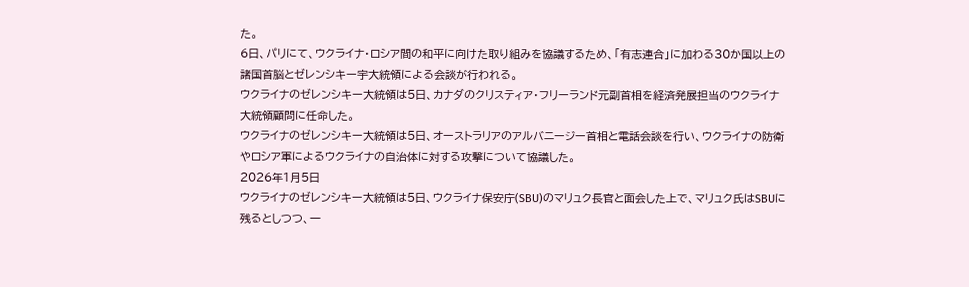た。
6日、パリにて、ウクライナ・ロシア間の和平に向けた取り組みを協議するため、「有志連合」に加わる30か国以上の諸国首脳とゼレンシキー宇大統領による会談が行われる。
ウクライナのゼレンシキー大統領は5日、カナダのクリスティア・フリーランド元副首相を経済発展担当のウクライナ大統領顧問に任命した。
ウクライナのゼレンシキー大統領は5日、オーストラリアのアルバニージー首相と電話会談を行い、ウクライナの防衛やロシア軍によるウクライナの自治体に対する攻撃について協議した。
2026年1月5日
ウクライナのゼレンシキー大統領は5日、ウクライナ保安庁(SBU)のマリュク長官と面会した上で、マリュク氏はSBUに残るとしつつ、一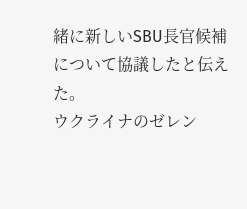緒に新しいSBU長官候補について協議したと伝えた。
ウクライナのゼレン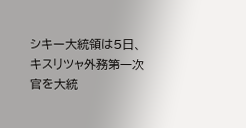シキー大統領は5日、キスリツャ外務第一次官を大統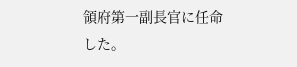領府第一副長官に任命した。